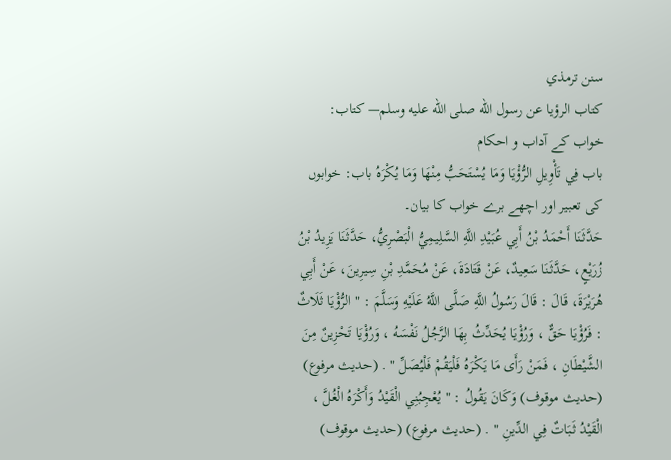سنن ترمذي
كتاب الرؤيا عن رسول الله صلى الله عليه وسلم— کتاب: خواب کے آداب و احکام
باب فِي تَأْوِيلِ الرُّؤْيَا وَمَا يُسْتَحَبُّ مِنْهَا وَمَا يُكْرَهُ باب: خوابوں کی تعبیر اور اچھے برے خواب کا بیان۔
حَدَّثَنَا أَحْمَدُ بْنُ أَبِي عُبَيْدِ اللَّهِ السَّلِيمِيُّ الْبَصْرِيُّ، حَدَّثَنَا يَزِيدُ بْنُ زُرَيْعٍ، حَدَّثَنَا سَعِيدٌ، عَنْ قَتَادَةَ، عَنْ مُحَمَّدِ بْنِ سِيرِينَ، عَنْ أَبِي هُرَيْرَةَ، قَالَ : قَالَ رَسُولُ اللَّهِ صَلَّى اللَّهُ عَلَيْهِ وَسَلَّمَ : " الرُّؤْيَا ثَلَاثٌ : فَرُؤْيَا حَقٌّ ، وَرُؤْيَا يُحَدِّثُ بِهَا الرَّجُلُ نَفْسَهُ ، وَرُؤْيَا تَحْزِينٌ مِنَ الشَّيْطَانِ ، فَمَنْ رَأَى مَا يَكْرَهُ فَلْيَقُمْ فَلْيُصَلِّ " . (حديث مرفوع) (حديث موقوف) وَكَانَ يَقُولُ : " يُعْجِبُنِي الْقَيْدُ وَأَكْرَهُ الْغُلَّ ، الْقَيْدُ ثَبَاتٌ فِي الدِّينِ " . (حديث مرفوع) (حديث موقوف)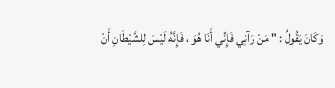وَكَانَ يَقُولُ : " مَنْ رَآنِي فَإِنِّي أَنَا هُوَ ، فَإِنَّهُ لَيْسَ لِلشَّيْطَانِ أَنْ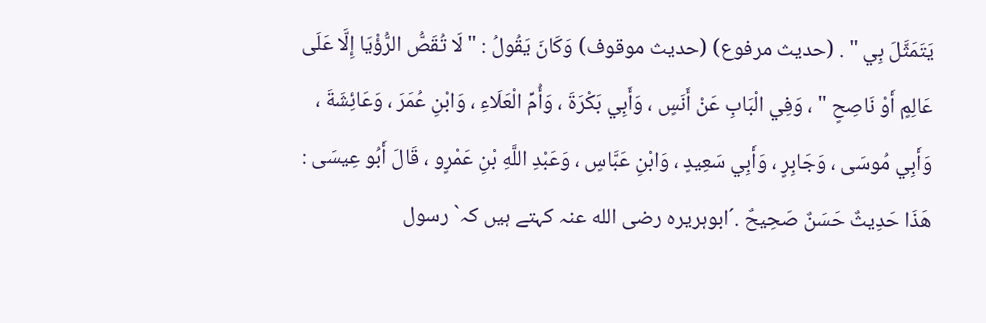يَتَمَثَّلَ بِي " . (حديث مرفوع) (حديث موقوف) وَكَانَ يَقُولُ : " لَا تُقَصُّ الرُّؤْيَا إِلَّا عَلَى عَالِمٍ أَوْ نَاصِحٍ " ، وَفِي الْبَابِ عَنْ أَنَسٍ ، وَأَبِي بَكْرَةَ ، وَأُمِّ الْعَلَاءِ ، وَابْنِ عُمَرَ ، وَعَائِشَةَ ، وَأَبِي مُوسَى ، وَجَابِرٍ ، وَأَبِي سَعِيدٍ ، وَابْنِ عَبَّاسٍ ، وَعَبْدِ اللَّهِ بْنِ عَمْرٍو ، قَالَ أَبُو عِيسَى : هَذَا حَدِيثٌ حَسَنٌ صَحِيحٌ .´ابوہریرہ رضی الله عنہ کہتے ہیں کہ` رسول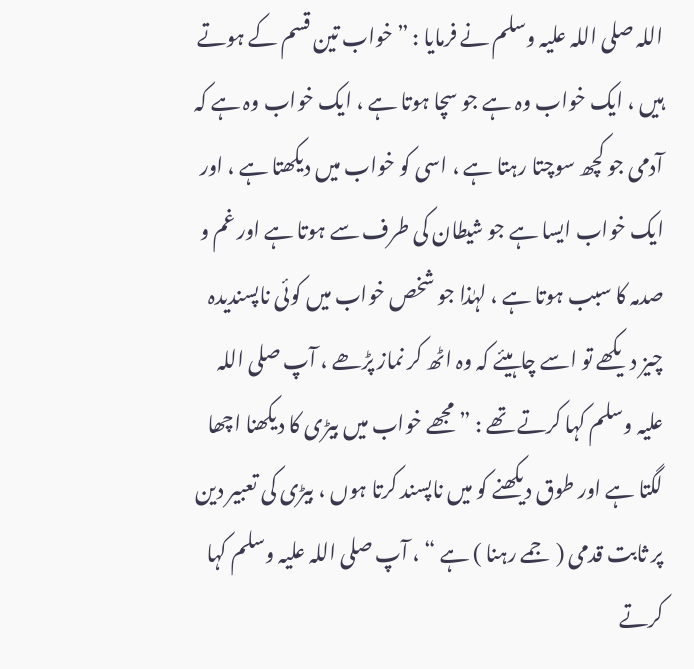اللہ صلی اللہ علیہ وسلم نے فرمایا : ” خواب تین قسم کے ہوتے ہیں ، ایک خواب وہ ہے جو سچا ہوتا ہے ، ایک خواب وہ ہے کہ آدمی جو کچھ سوچتا رہتا ہے ، اسی کو خواب میں دیکھتا ہے ، اور ایک خواب ایسا ہے جو شیطان کی طرف سے ہوتا ہے اور غم و صدمہ کا سبب ہوتا ہے ، لہٰذا جو شخص خواب میں کوئی ناپسندیدہ چیز دیکھے تو اسے چاہیئے کہ وہ اٹھ کر نماز پڑھے ، آپ صلی اللہ علیہ وسلم کہا کرتے تھے : ” مجھے خواب میں بیڑی کا دیکھنا اچھا لگتا ہے اور طوق دیکھنے کو میں ناپسند کرتا ہوں ، بیڑی کی تعبیر دین پر ثابت قدمی ( جمے رہنا ) ہے “ ، آپ صلی اللہ علیہ وسلم کہا کرتے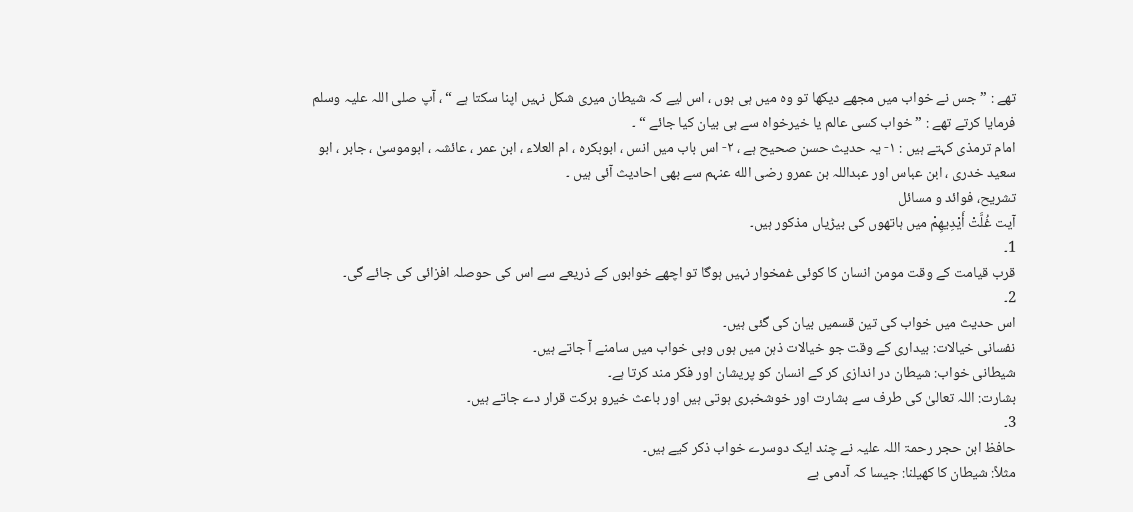تھے : ” جس نے خواب میں مجھے دیکھا تو وہ میں ہی ہوں ، اس لیے کہ شیطان میری شکل نہیں اپنا سکتا ہے “ ، آپ صلی اللہ علیہ وسلم فرمایا کرتے تھے : ” خواب کسی عالم یا خیرخواہ سے ہی بیان کیا جائے “ ۔
امام ترمذی کہتے ہیں : ۱- یہ حدیث حسن صحیح ہے ، ۲- اس باب میں انس ، ابوبکرہ ، ام العلاء ، ابن عمر ، عائشہ ، ابوموسیٰ ، جابر ، ابو سعید خدری ، ابن عباس اور عبداللہ بن عمرو رضی الله عنہم سے بھی احادیث آئی ہیں ۔
تشریح، فوائد و مسائل
آیت غُلَّتْ أَيْدِيهِمْ میں ہاتھوں کی بیڑیاں مذکور ہیں۔
1۔
قرب قیامت کے وقت مومن انسان کا کوئی غمخوار نہیں ہوگا تو اچھے خوابوں کے ذریعے سے اس کی حوصلہ افزائی کی جائے گی۔
2۔
اس حدیث میں خواب کی تین قسمیں بیان کی گئی ہیں۔
نفسانی خیالات: بیداری کے وقت جو خیالات ذہن میں ہوں وہی خواب میں سامنے آ جاتے ہیں۔
شیطانی خواب: شیطان در اندازی کر کے انسان کو پریشان اور فکر مند کرتا ہے۔
بشارت: اللہ تعالیٰ کی طرف سے بشارت اور خوشخبری ہوتی ہیں اور باعث خیرو برکت قرار دے جاتے ہیں۔
3۔
حافظ ابن حجر رحمۃ اللہ علیہ نے چند ایک دوسرے خواب ذکر کیے ہیں۔
مثلاً: شیطان کا کھیلنا: جیسا کہ آدمی بے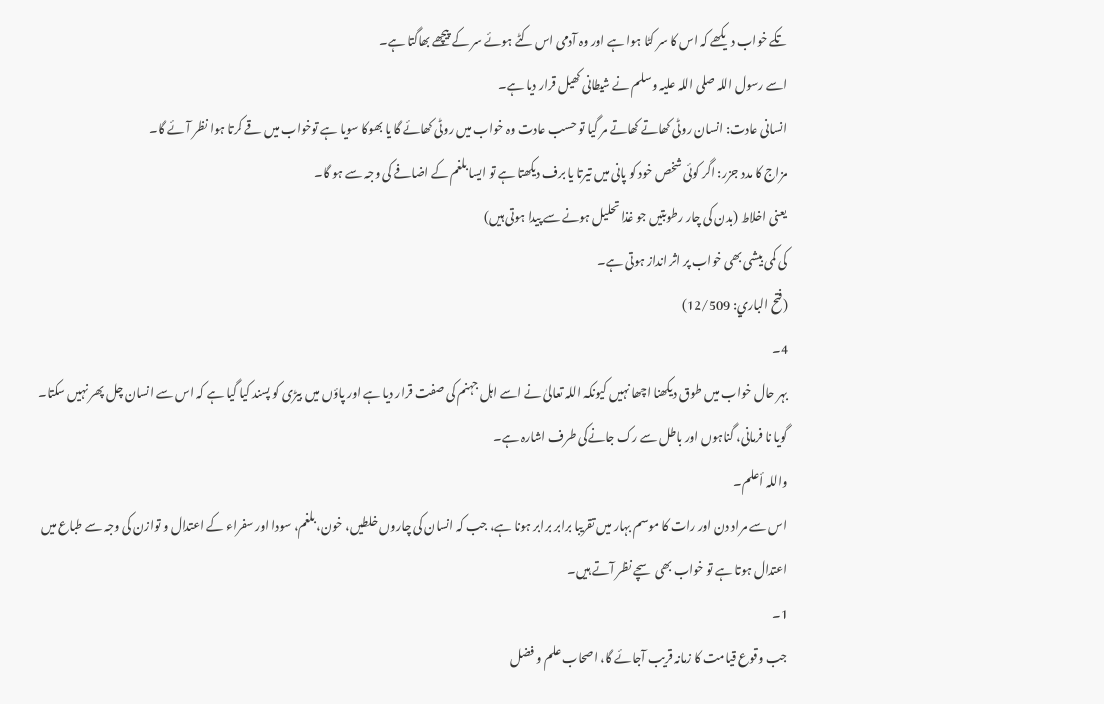تکے خواب دیکھے کہ اس کا سر کٹا ہوا ہے اور وہ آدمی اس کٹے ہوئے سر کے پیچھے بھاگتا ہے۔
اسے رسول اللہ صلی اللہ علیہ وسلم نے شیطانی کھیل قرار دیا ہے۔
انسانی عادت: انسان روٹی کھاتے کھاتے مر گیا تو حسب عادت وہ خواب میں روٹی کھائے گا یا بھوکا سویا ہے توخواب میں قے کرتا ہوا نظر آئے گا۔
مزاج کا مدد جزر: اگر کوئی شخص خود کو پانی میں تیرتا یا برف دیکھتا ہے تو ایسا بلغم کے اضافے کی وجہ سے ہو گا۔
یعنی اخلاط (بدن کی چار رطوبتیں جو غذا تحلیل ہونے سے پیدا ہوتی ہیں)
کی کمی بیشی بھی خواب پر اثر انداز ہوتی ہے۔
(فتح الباري: 12/509)
4۔
بہر حال خواب میں طوق دیکھنا اچھا نہیں کیونکہ اللہ تعالیٰ نے اسے اہل جہنم کی صفت قرار دیا ہے اور پاؤں میں بیڑی کو پسند کیا گیا ہے کہ اس سے انسان چل پھر نہیں سکتا۔
گویا نا فرمانی، گناہوں اور باطل سے رک جانےکی طرف اشارہ ہے۔
واللہ أعلم۔
اس سے مراد دن اور رات کا موسم بہار میں تقریبا برابر برابر ہونا ہے، جب کہ انسان کی چاروں خلطیں، خون، بلغم، سودا اور سفراء کے اعتدال و توازن کی وجہ سے طباع میں اعتدال ہوتا ہے تو خواب بھی سچے نظر آتے ہیں۔
1۔
جب وقوع قیامت کا زمانہ قریب آجائے گا، اصحاب علم و فضل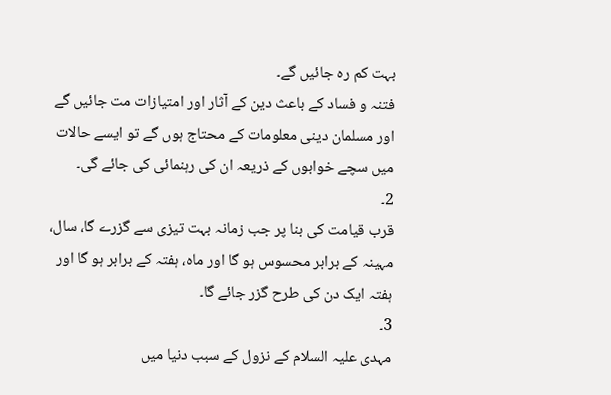بہت کم رہ جائیں گے۔
فتنہ و فساد کے باعث دین کے آثار اور امتیازات مت جائیں گے اور مسلمان دینی معلومات کے محتاج ہوں گے تو ایسے حالات میں سچے خوابوں کے ذریعہ ان کی رہنمائی کی جائے گی۔
2۔
قرب قیامت کی بنا پر جب زمانہ بہت تیزی سے گزرے گا، سال، مہینہ کے برابر محسوس ہو گا اور ماہ، ہفتہ کے برابر ہو گا اور ہفتہ ایک دن کی طرح گزر جائے گا۔
3۔
مہدی علیہ السلام کے نزول کے سبب دنیا میں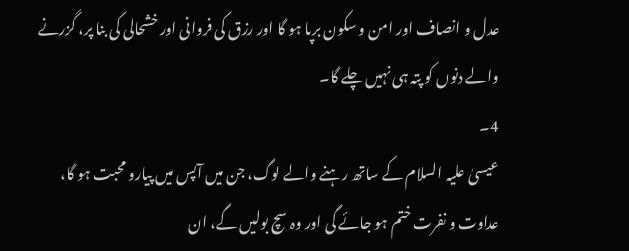عدل و انصاف اور امن و سکون برپا ہو گا اور رزق کی فروانی اور خشحالی کی بنا پر، گزرنے والے دنوں کو پتہ ہی نہیں چلے گا۔
4۔
عیسیٰ علیہ السلام کے ساتھ رہنے والے لوگ، جن میں آپس میں پیارو محبت ہو گا، عداوت و نفرت ختم ہو جائے گی اور وہ سچ بولیں گے، ان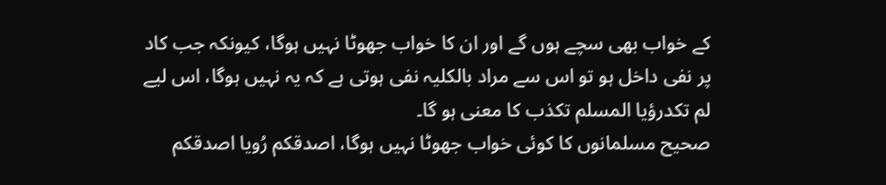کے خواب بھی سچے ہوں گے اور ان کا خواب جھوٹا نہیں ہوگا، کیونکہ جب کاد پر نفی داخل ہو تو اس سے مراد بالکلیہ نفی ہوتی ہے کہ یہ نہیں ہوگا، اس لیے لم تکدرؤیا المسلم تکذب کا معنی ہو گا۔
صحیح مسلمانوں کا کوئی خواب جھوٹا نہیں ہوگا، اصدقكم رُويا اصدقكم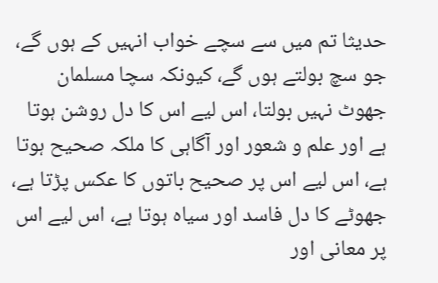حديثا تم میں سے سچے خواب انہیں کے ہوں گے، جو سچ بولتے ہوں گے، کیونکہ سچا مسلمان جھوٹ نہیں بولتا، اس لیے اس کا دل روشن ہوتا ہے اور علم و شعور اور آگاہی کا ملکہ صحیح ہوتا ہے، اس لیے اس پر صحیح باتوں کا عکس پڑتا ہے، جھوٹے کا دل فاسد اور سیاہ ہوتا ہے، اس لیے اس پر معانی اور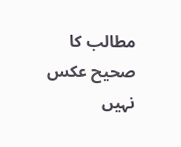مطالب کا صحیح عکس نہیں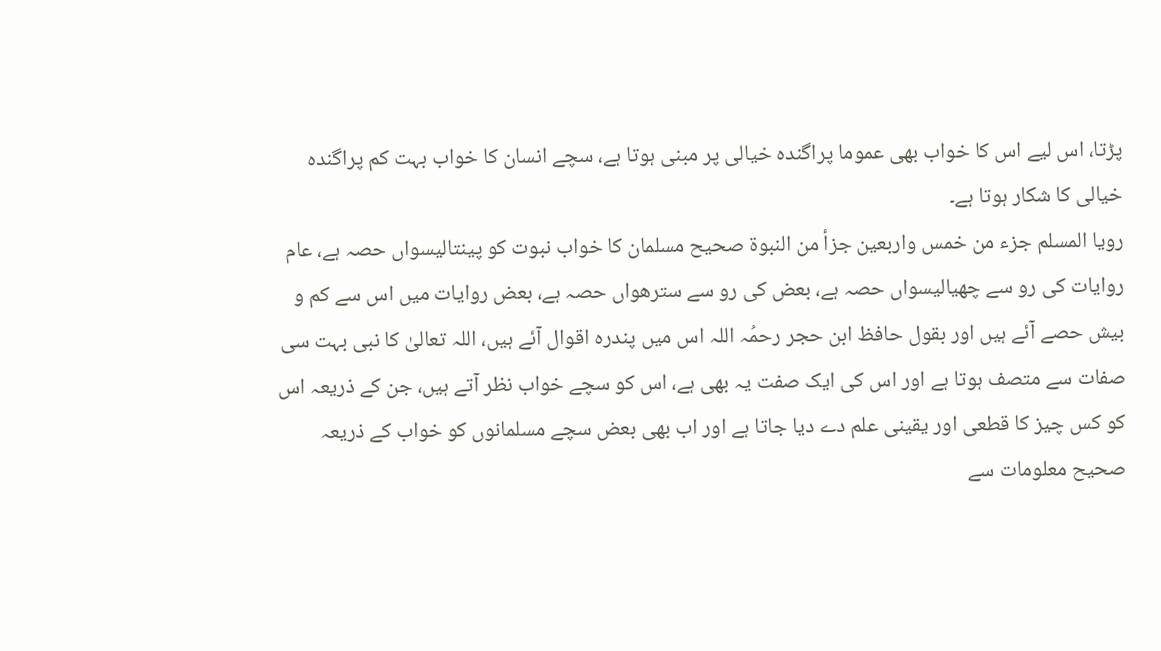پڑتا، اس لیے اس کا خواب بھی عموما پراگندہ خیالی پر مبنی ہوتا ہے، سچے انسان کا خواب بہت کم پراگندہ خیالی کا شکار ہوتا ہے۔
رويا المسلم جزء من خمس واربعين جزأ من النبوة صحیح مسلمان کا خواب نبوت کو پینتالیسواں حصہ ہے، عام روایات کی رو سے چھیالیسواں حصہ ہے، بعض کی رو سے سترھواں حصہ ہے، بعض روایات میں اس سے کم و بیش حصے آئے ہیں اور بقول حافظ ابن حجر رحمُہ اللہ اس میں پندرہ اقوال آئے ہیں، اللہ تعالیٰ کا نبی بہت سی صفات سے متصف ہوتا ہے اور اس کی ایک صفت یہ بھی ہے، اس کو سچے خواب نظر آتے ہیں، جن کے ذریعہ اس کو کس چیز کا قطعی اور یقینی علم دے دیا جاتا ہے اور اب بھی بعض سچے مسلمانوں کو خواب کے ذریعہ صحیح معلومات سے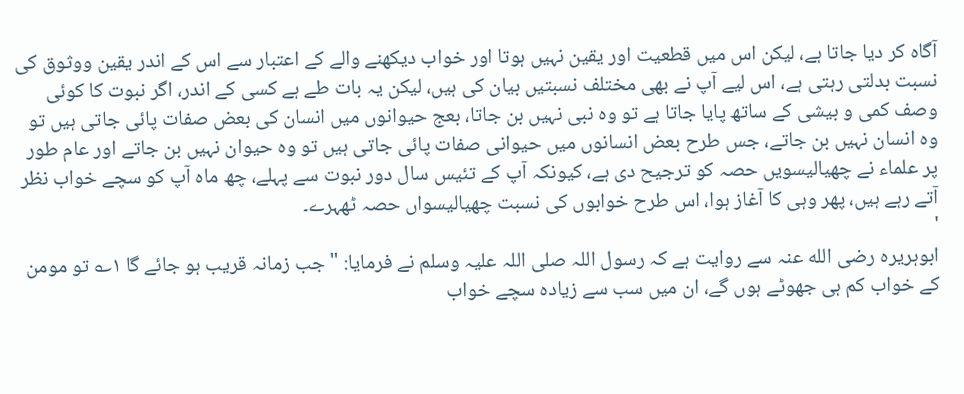آگاہ کر دیا جاتا ہے، لیکن اس میں قطعیت اور یقین نہیں ہوتا اور خواب دیکھنے والے کے اعتبار سے اس کے اندر یقین ووثوق کی نسبت بدلتی رہتی ہے، اس لیے آپ نے بھی مختلف نسبتیں بیان کی ہیں، لیکن یہ بات طے ہے کسی کے اندر، اگر نبوت کا کوئی وصف کمی و بیشی کے ساتھ پایا جاتا ہے تو وہ نبی نہیں بن جاتا، بعج حیوانوں میں انسان کی بعض صفات پائی جاتی ہیں تو وہ انسان نہیں بن جاتے، جس طرح بعض انسانوں میں حیوانی صفات پائی جاتی ہیں تو وہ حیوان نہیں بن جاتے اور عام طور پر علماء نے چھیالیسویں حصہ کو ترجیح دی ہے، کیونکہ آپ کے تئیس سال دور نبوت سے پہلے، چھ ماہ آپ کو سچے خواب نظر آتے رہے ہیں، پھر وہی کا آغاز ہوا، اس طرح خوابوں کی نسبت چھیالیسواں حصہ ٹھہرے۔
'
ابوہریرہ رضی الله عنہ سے روایت ہے کہ رسول اللہ صلی اللہ علیہ وسلم نے فرمایا: " جب زمانہ قریب ہو جائے گا ۱؎ تو مومن کے خواب کم ہی جھوٹے ہوں گے، ان میں سب سے زیادہ سچے خواب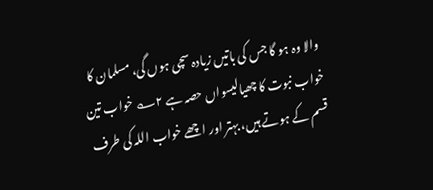والا وہ ہو گا جس کی باتیں زیادہ سچی ہوں گی، مسلمان کا خواب نبوت کا چھیالیسواں حصہ ہے ۲؎ خواب تین قسم کے ہوتے ہیں، بہتر اور اچھے خواب اللہ کی طرف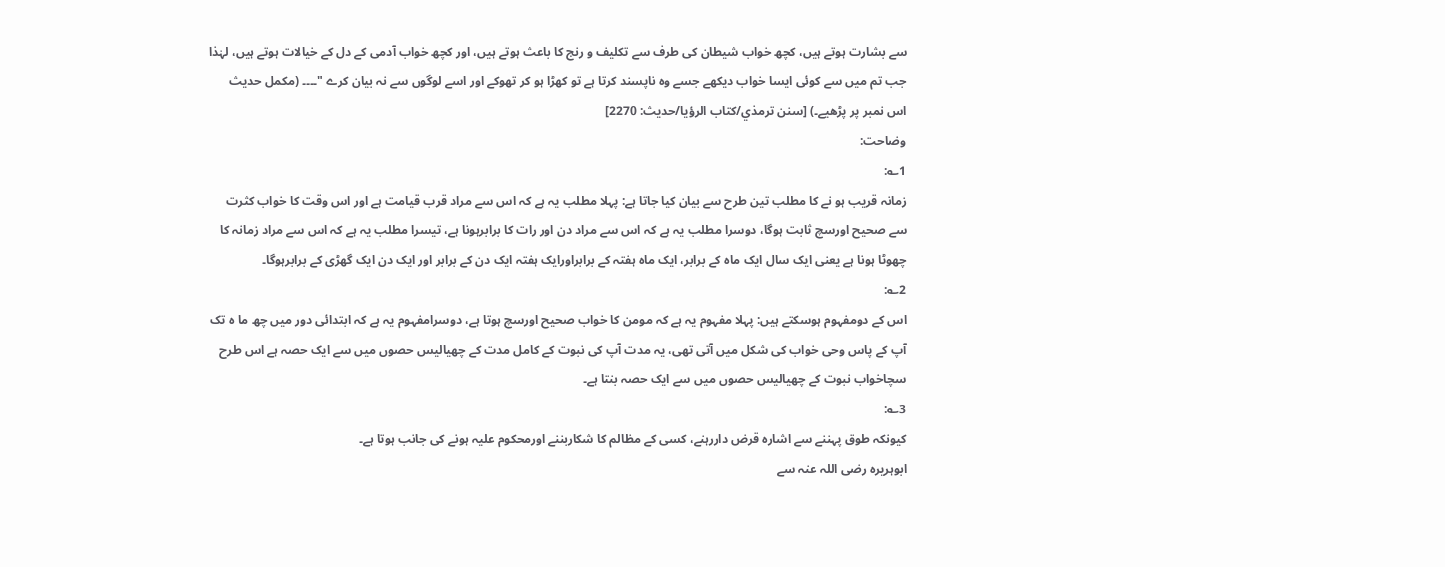سے بشارت ہوتے ہیں، کچھ خواب شیطان کی طرف سے تکلیف و رنج کا باعث ہوتے ہیں، اور کچھ خواب آدمی کے دل کے خیالات ہوتے ہیں، لہٰذا جب تم میں سے کوئی ایسا خواب دیکھے جسے وہ ناپسند کرتا ہے تو کھڑا ہو کر تھوکے اور اسے لوگوں سے نہ بیان کرے "۔۔۔۔ (مکمل حدیث اس نمبر پر پڑھیے۔) [سنن ترمذي/كتاب الرؤيا/حدیث: 2270]
وضاحت:
1؎:
زمانہ قریب ہو نے کا مطلب تین طرح سے بیان کیا جاتا ہے: پہلا مطلب یہ ہے کہ اس سے مراد قرب قیامت ہے اور اس وقت کا خواب کثرت سے صحیح اورسچ ثابت ہوگا، دوسرا مطلب یہ ہے کہ اس سے مراد دن اور رات کا برابرہونا ہے، تیسرا مطلب یہ ہے کہ اس سے مراد زمانہ کا چھوٹا ہونا ہے یعنی ایک سال ایک ماہ کے برابر، ایک ماہ ہفتہ کے برابراورایک ہفتہ ایک دن کے برابر اور ایک دن ایک گھڑی کے برابرہوگا۔
2؎:
اس کے دومفہوم ہوسکتے ہیں: پہلا مفہوم یہ ہے کہ مومن کا خواب صحیح اورسچ ہوتا ہے، دوسرامفہوم یہ ہے کہ ابتدائی دور میں چھ ما ہ تک آپ کے پاس وحی خواب کی شکل میں آتی تھی، یہ مدت آپ کی نبوت کے کامل مدت کے چھیالیس حصوں میں سے ایک حصہ ہے اس طرح سچاخواب نبوت کے چھیالیس حصوں میں سے ایک حصہ بنتا ہے۔
3؎:
کیونکہ طوق پہننے سے اشارہ قرض داررہنے، کسی کے مظالم کا شکاربننے اورمحکوم علیہ ہونے کی جانب ہوتا ہے۔
ابوہریرہ رضی اللہ عنہ سے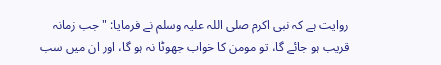روایت ہے کہ نبی اکرم صلی اللہ علیہ وسلم نے فرمایا: " جب زمانہ قریب ہو جائے گا، تو مومن کا خواب جھوٹا نہ ہو گا، اور ان میں سب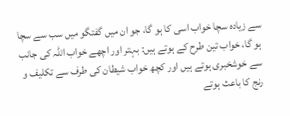سے زیادہ سچا خواب اسی کا ہو گا، جو ان میں گفتگو میں سب سے سچا ہو گا، خواب تین طرح کے ہوتے ہیں: بہتر اور اچھے خواب اللہ کی جانب سے خوشخبری ہوتے ہیں اور کچھ خواب شیطان کی طرف سے تکلیف و رنج کا باعث ہوتے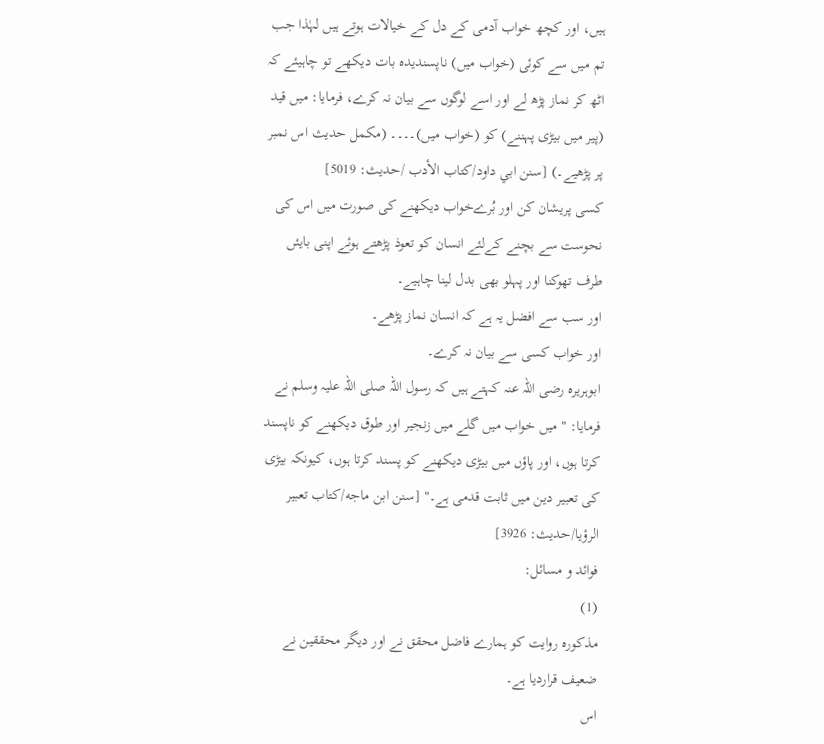ہیں، اور کچھ خواب آدمی کے دل کے خیالات ہوتے ہیں لہٰذا جب تم میں سے کوئی (خواب میں) ناپسندیدہ بات دیکھے تو چاہیئے کہ اٹھ کر نماز پڑھ لے اور اسے لوگوں سے بیان نہ کرے، فرمایا: میں قید (پیر میں بیڑی پہننے) کو (خواب میں)۔۔۔۔ (مکمل حدیث اس نمبر پر پڑھیے۔) [سنن ابي داود/كتاب الأدب /حدیث: 5019]
کسی پریشان کن اور بُرےخواب دیکھنے کی صورت میں اس کی نحوست سے بچنے کےلئے انسان کو تعوذ پڑھتے ہوئے اپنی بایئں طرف تھوکنا اور پہلو بھی بدل لینا چاہیے۔
اور سب سے افضل یہ ہے کہ انسان نماز پڑھے۔
اور خواب کسی سے بیان نہ کرے۔
ابوہریرہ رضی اللہ عنہ کہتے ہیں کہ رسول اللہ صلی اللہ علیہ وسلم نے فرمایا: " میں خواب میں گلے میں زنجیر اور طوق دیکھنے کو ناپسند کرتا ہوں، اور پاؤں میں بیڑی دیکھنے کو پسند کرتا ہوں، کیونکہ بیڑی کی تعبیر دین میں ثابت قدمی ہے۔" [سنن ابن ماجه/كتاب تعبير الرؤيا/حدیث: 3926]
فوائد و مسائل:
(1)
مذکورہ روایت کو ہمارے فاضل محقق نے اور دیگر محققین نے ضعیف قراردیا ہے۔
اس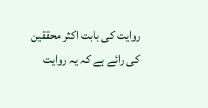روایت کی بابت اکثر محققین کی رائے ہے کہ یہ روایت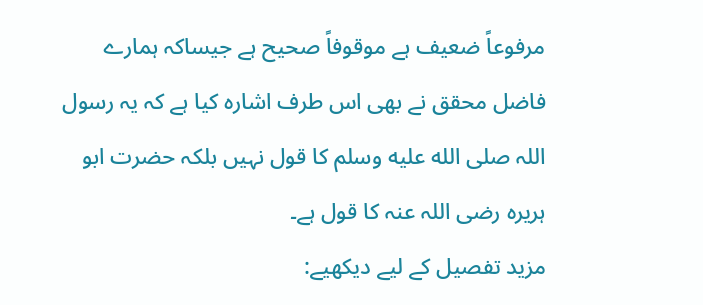مرفوعاً ضعیف ہے موقوفاً صحیح ہے جیساکہ ہمارے فاضل محقق نے بھی اس طرف اشارہ کیا ہے کہ یہ رسول اللہ صلى الله عليه وسلم کا قول نہیں بلکہ حضرت ابو ہریرہ رضی اللہ عنہ کا قول ہے۔
مزید تفصیل کے لیے دیکھیے: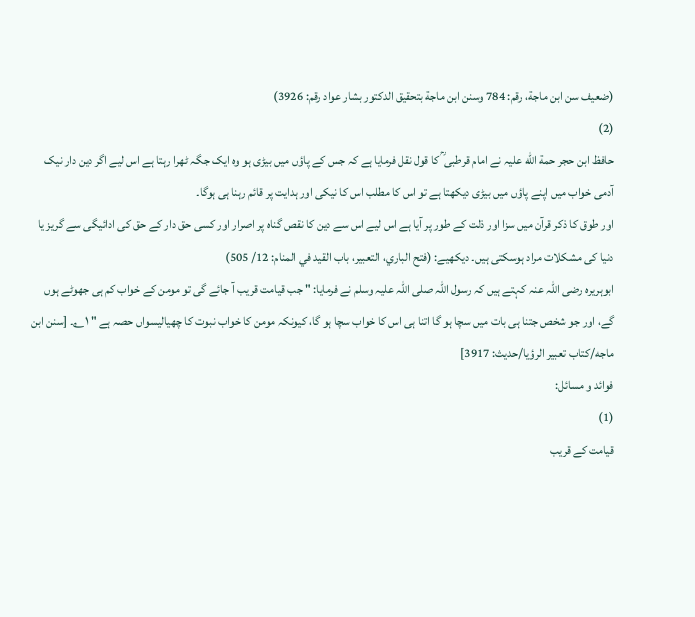(ضعیف سن ابن ماجة، رقم: 784 وسنن ابن ماجة بتحقیق الدکتور بشار عواد رقم: 3926)
(2)
حافظ ابن حجر حمة الله عليہ نے امام قرطبی ؒ کا قول نقل فرمایا ہے کہ جس کے پاؤں میں بیڑی ہو وہ ایک جگہ ٹھرا رہتا ہے اس لیے اگر دین دار نیک آدمی خواب میں اپنے پاؤں میں بیڑی دیکھتا ہے تو اس کا مطلب اس کا نیکی اور ہدایت پر قائم رہنا ہی ہوگا۔
اور طوق کا ذکر قرآن میں سزا اور ذلت کے طور پر آیا ہے اس لیے اس سے دین کا نقص گناہ پر اصرار اور کسی حق دار کے حق کی ادائیگی سے گریز یا دنیا کی مشکلات مراد ہوسکتی ہیں۔ دیکھیے: (فتح الباري، التعبير، باب القيد في المنام: 12/ 505)
ابوہریرہ رضی اللہ عنہ کہتے ہیں کہ رسول اللہ صلی اللہ علیہ وسلم نے فرمایا: " جب قیامت قریب آ جائے گی تو مومن کے خواب کم ہی جھوٹے ہوں گے، اور جو شخص جتنا ہی بات میں سچا ہو گا اتنا ہی اس کا خواب سچا ہو گا، کیونکہ مومن کا خواب نبوت کا چھیالیسواں حصہ ہے " ۱؎۔ [سنن ابن ماجه/كتاب تعبير الرؤيا/حدیث: 3917]
فوائد و مسائل:
(1)
قیامت کے قریب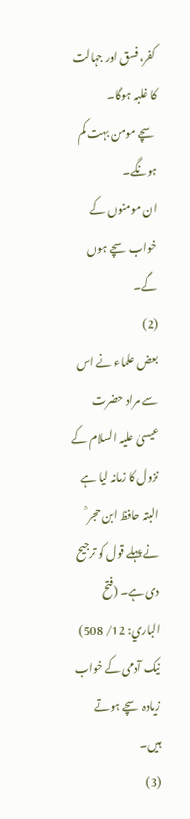کفر، فسق اور جہالت کا غلبہ ہوگا۔
سچے مومن بہت کم ہونگے۔
ان مومنوں کے خواب سچے ہوں گے۔
(2)
بعض علماء نے اس سے مراد حضرت عیسیٰ علیہ السلام کے نزول کا زمانہ لیا ہے البتہ حافظ ابن حجر ؒ نے پہلے قول کو ترجیح دی ہے۔ (فتح الباري: 12/ 508)
نیک آدمی کے خواب زیادہ سچے ہوتے ہیں۔
(3)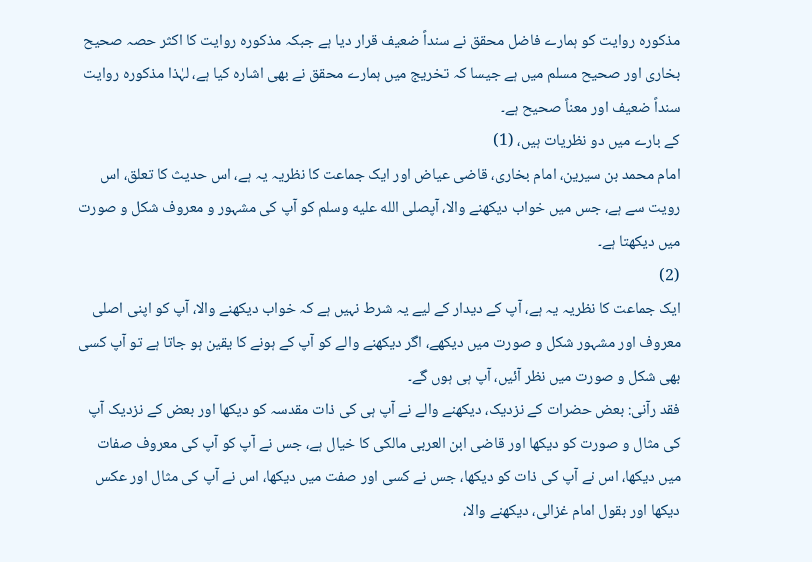مذکورہ روایت کو ہمارے فاضل محقق نے سنداً ضعیف قرار دیا ہے جبکہ مذکورہ روایت کا اکثر حصہ صحیح بخاری اور صحیح مسلم میں ہے جیسا کہ تخریج میں ہمارے محقق نے بھی اشارہ کیا ہے، لہٰذا مذکورہ روایت سنداً ضعیف اور معناً صحیح ہے۔
کے بارے میں دو نظریات ہیں، (1)
امام محمد بن سیرین، امام بخاری، قاضی عیاض اور ایک جماعت کا نظریہ یہ ہے، اس حدیث کا تعلق، اس رویت سے ہے، جس میں خواب دیکھنے والا، آپصلى الله عليه وسلم کو آپ کی مشہور و معروف شکل و صورت میں دیکھتا ہے۔
(2)
ایک جماعت کا نظریہ یہ ہے، آپ کے دیدار کے لیے یہ شرط نہیں ہے کہ خواب دیکھنے والا، آپ کو اپنی اصلی معروف اور مشہور شکل و صورت میں دیکھے، اگر دیکھنے والے کو آپ کے ہونے کا یقین ہو جاتا ہے تو آپ کسی بھی شکل و صورت میں نظر آئیں، آپ ہی ہوں گے۔
فقد رآنی: بعض حضرات کے نزدیک، دیکھنے والے نے آپ ہی کی ذات مقدسہ کو دیکھا اور بعض کے نزدیک آپ کی مثال و صورت کو دیکھا اور قاضی ابن العربی مالکی کا خیال ہے، جس نے آپ کو آپ کی معروف صفات میں دیکھا، اس نے آپ کی ذات کو دیکھا، جس نے کسی اور صفت میں دیکھا، اس نے آپ کی مثال اور عکس دیکھا اور بقول امام غزالی، دیکھنے والا،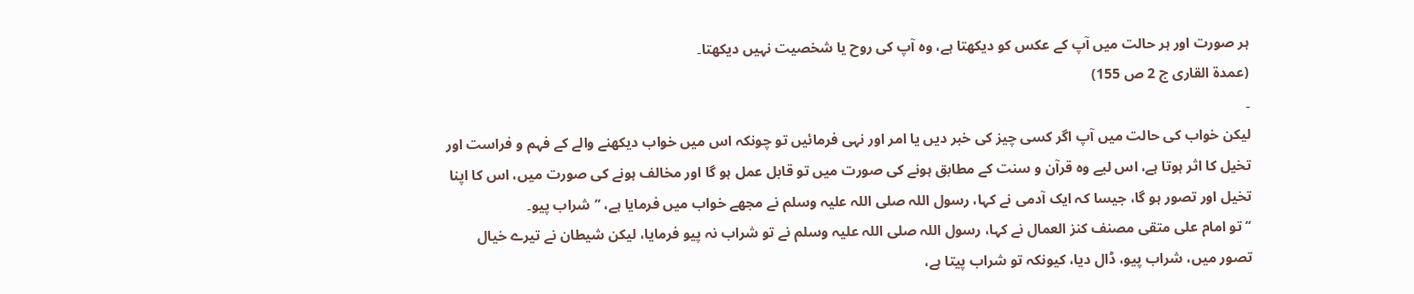ہر صورت اور ہر حالت میں آپ کے عکس کو دیکھتا ہے، وہ آپ کی روح یا شخصیت نہیں دیکھتا۔
(عمدۃ القاری ج 2 ص 155)
۔
لیکن خواب کی حالت میں آپ اگر کسی چیز کی خبر دیں یا امر اور نہی فرمائیں تو چونکہ اس میں خواب دیکھنے والے کے فہم و فراست اور تخیل کا اثر ہوتا ہے، اس لیے وہ قرآن و سنت کے مطابق ہونے کی صورت میں تو قابل عمل ہو گا اور مخالف ہونے کی صورت میں، اس کا اپنا تخیل اور تصور ہو گا، جیسا کہ ایک آدمی نے کہا، رسول اللہ صلی اللہ علیہ وسلم نے مجھے خواب میں فرمایا ہے، ’’شراب پیو۔
‘‘ تو امام علی متقی مصنف کنز العمال نے کہا، رسول اللہ صلی اللہ علیہ وسلم نے تو شراب نہ پیو فرمایا، لیکن شیطان نے تیرے خیال تصور میں، شراب پیو، ڈال دیا، کیونکہ تو شراب پیتا ہے،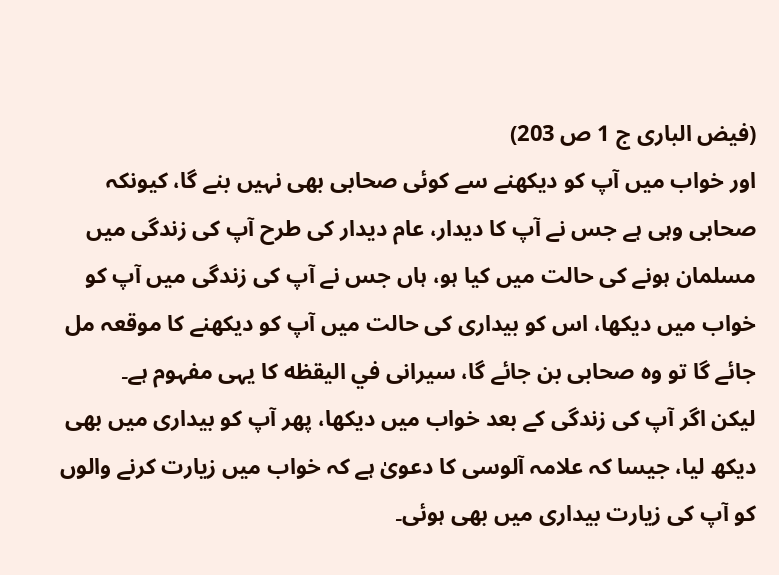(فیض الباری ج 1 ص 203)
اور خواب میں آپ کو دیکھنے سے کوئی صحابی بھی نہیں بنے گا، کیونکہ صحابی وہی ہے جس نے آپ کا دیدار، عام دیدار کی طرح آپ کی زندگی میں مسلمان ہونے کی حالت میں کیا ہو، ہاں جس نے آپ کی زندگی میں آپ کو خواب میں دیکھا، اس کو بیداری کی حالت میں آپ کو دیکھنے کا موقعہ مل جائے گا تو وہ صحابی بن جائے گا، سيرانی في اليقظه کا یہی مفہوم ہے۔
لیکن اگر آپ کی زندگی کے بعد خواب میں دیکھا، پھر آپ کو بیداری میں بھی دیکھ لیا، جیسا کہ علامہ آلوسی کا دعویٰ ہے کہ خواب میں زیارت کرنے والوں کو آپ کی زیارت بیداری میں بھی ہوئی۔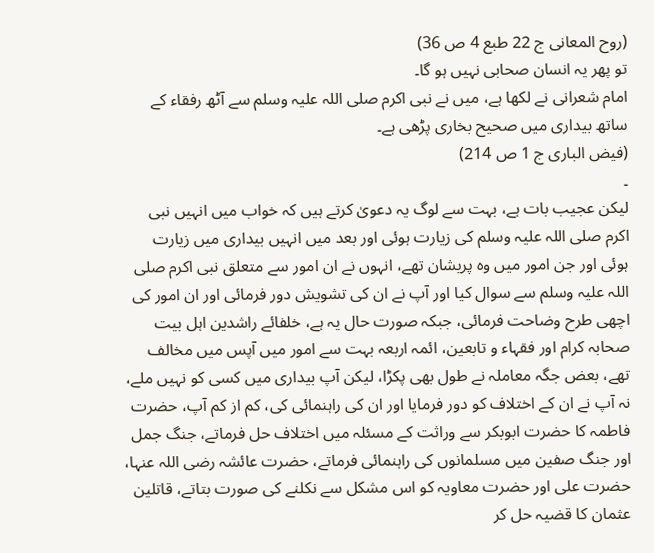(روح المعانی ج 22 طبع 4 ص 36)
تو پھر یہ انسان صحابی نہیں ہو گا۔
امام شعرانی نے لکھا ہے، میں نے نبی اکرم صلی اللہ علیہ وسلم سے آٹھ رفقاء کے ساتھ بیداری میں صحیح بخاری پڑھی ہے۔
(فیض الباری ج 1 ص 214)
۔
لیکن عجیب بات ہے، بہت سے لوگ یہ دعویٰ کرتے ہیں کہ خواب میں انہیں نبی اکرم صلی اللہ علیہ وسلم کی زیارت ہوئی اور بعد میں انہیں بیداری میں زیارت ہوئی اور جن امور میں وہ پریشان تھے، انہوں نے ان امور سے متعلق نبی اکرم صلی اللہ علیہ وسلم سے سوال کیا اور آپ نے ان کی تشویش دور فرمائی اور ان امور کی اچھی طرح وضاحت فرمائی، جبکہ صورت حال یہ ہے، خلفائے راشدین اہل بیت صحابہ کرام اور فقہاء و تابعین، ائمہ اربعہ بہت سے امور میں آپس میں مخالف تھے، بعض جگہ معاملہ نے طول بھی پکڑا، لیکن آپ بیداری میں کسی کو نہیں ملے، نہ آپ نے ان کے اختلاف کو دور فرمایا اور ان کی راہنمائی کی، کم از کم آپ، حضرت فاطمہ کا حضرت ابوبکر سے وراثت کے مسئلہ میں اختلاف حل فرماتے، جنگ جمل اور جنگ صفین میں مسلمانوں کی راہنمائی فرماتے، حضرت عائشہ رضی اللہ عنہا، حضرت علی اور حضرت معاویہ کو اس مشکل سے نکلنے کی صورت بتاتے، قاتلین عثمان کا قضیہ حل کر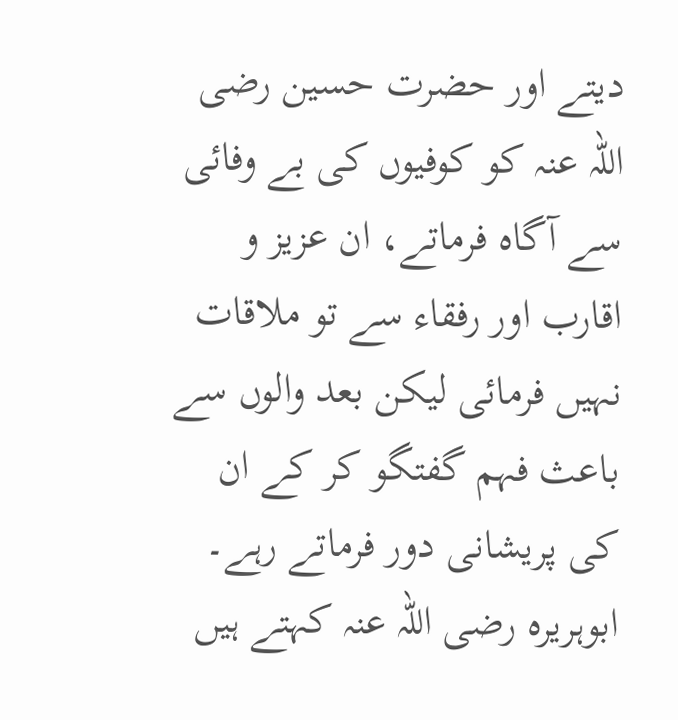دیتے اور حضرت حسین رضی اللہ عنہ کو کوفیوں کی بے وفائی سے آگاہ فرماتے، ان عزیز و اقارب اور رفقاء سے تو ملاقات نہیں فرمائی لیکن بعد والوں سے باعث فہم گفتگو کر کے ان کی پریشانی دور فرماتے رہے۔
ابوہریرہ رضی اللہ عنہ کہتے ہیں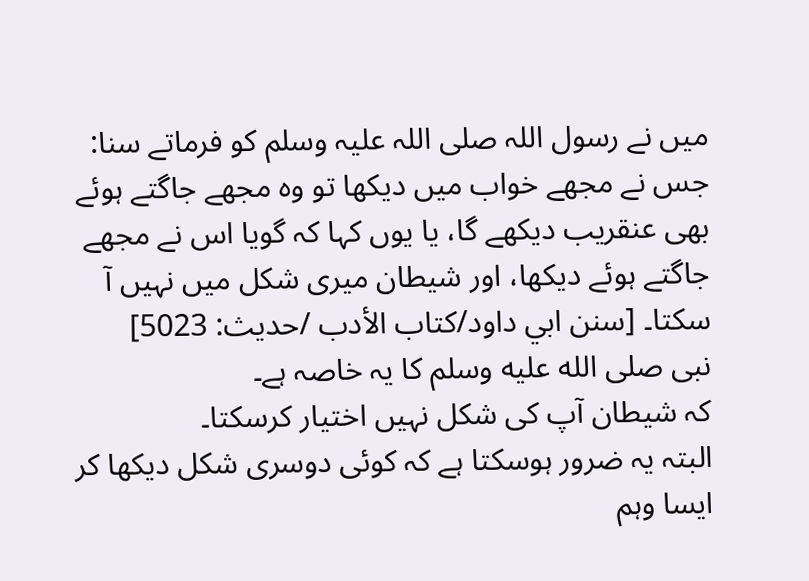میں نے رسول اللہ صلی اللہ علیہ وسلم کو فرماتے سنا: جس نے مجھے خواب میں دیکھا تو وہ مجھے جاگتے ہوئے بھی عنقریب دیکھے گا، یا یوں کہا کہ گویا اس نے مجھے جاگتے ہوئے دیکھا، اور شیطان میری شکل میں نہیں آ سکتا۔ [سنن ابي داود/كتاب الأدب /حدیث: 5023]
نبی صلى الله عليه وسلم کا یہ خاصہ ہے۔
کہ شیطان آپ کی شکل نہیں اختیار کرسکتا۔
البتہ یہ ضرور ہوسکتا ہے کہ کوئی دوسری شکل دیکھا کر ایسا وہم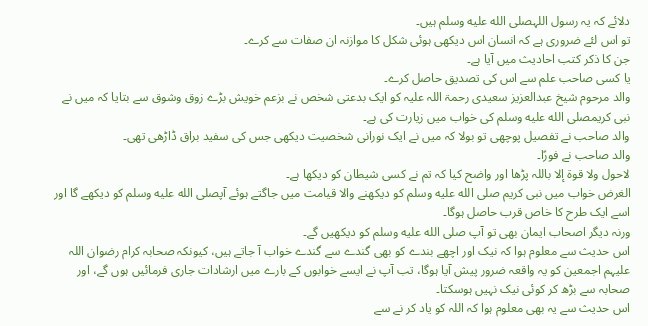دلائے کہ یہ رسول اللہصلى الله عليه وسلم ہیں۔
تو اس لئے ضروری ہے کہ انسان اس دیکھی ہوئی شکل کا موازنہ ان صفات سے کرے۔
جن کا ذکر کتب احادیث میں آیا ہے۔
یا کسی صاحب علم سے اس کی تصدیق حاصل کرے۔
والد مرحوم شیخ عبدالعزیز سعیدی رحمۃ اللہ علیہ کو ایک بدعتی شخص نے بزعم خویش بڑے زوق وشوق سے بتایا کہ میں نے نبی کریمصلى الله عليه وسلم کی خواب میں زیارت کی ہے۔
والد صاحب نے تفصیل پوچھی تو بولا کہ میں نے ایک نورانی شخصیت دیکھی جس کی سفید براق ڈاڑھی تھی۔
والد صاحب نے فورًا۔
لاحول ولا قوة إلا باللہ پڑھا اور واضح کیا کہ تم نے کسی شیطان کو دیکھا ہے۔
الغرض خواب میں نبی کریم صلى الله عليه وسلم کو دیکھنے والا قیامت میں جاگتے ہوئے آپصلى الله عليه وسلم کو دیکھے گا اور اسے ایک طرح کا خاص قرب حاصل ہوگا۔
ورنہ دیگر اصحاب ایمان بھی تو آپ صلى الله عليه وسلم کو دیکھیں گے۔
اس حدیث سے معلوم ہوا کہ نیک اور اچھے بندے کو بھی گندے سے گندے خواب آ جاتے ہیں، کیونکہ صحابہ کرام رضوان اللہ علیہم اجمعین کو یہ واقعہ ضرور پیش آیا ہوگا، تب آپ نے ایسے خوابوں کے بارے میں ارشادات جاری فرمائیں ہوں گے، اور صحابہ سے بڑھ کر کوئی نیک نہیں ہوسکتا۔
اس حدیث سے یہ بھی معلوم ہوا کہ اللہ کو یاد کر نے سے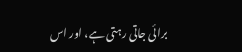برائی جاتی رہتی ہے، اور اس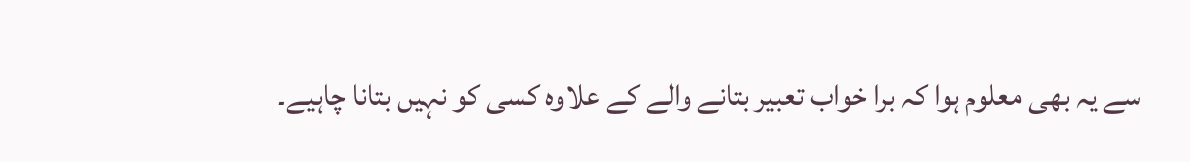سے یہ بھی معلوم ہوا کہ برا خواب تعبیر بتانے والے کے علاوہ کسی کو نہیں بتانا چاہیے۔